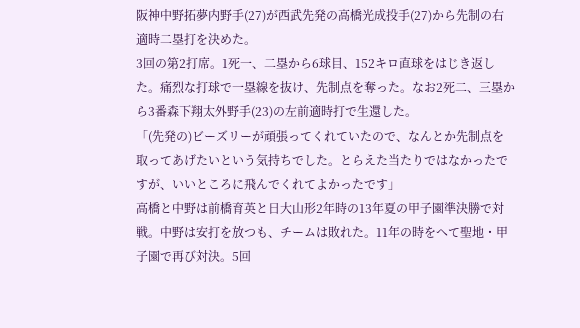阪神中野拓夢内野手(27)が西武先発の高橋光成投手(27)から先制の右適時二塁打を決めた。
3回の第2打席。1死一、二塁から6球目、152キロ直球をはじき返した。痛烈な打球で一塁線を抜け、先制点を奪った。なお2死二、三塁から3番森下翔太外野手(23)の左前適時打で生還した。
「(先発の)ビーズリーが頑張ってくれていたので、なんとか先制点を取ってあげたいという気持ちでした。とらえた当たりではなかったですが、いいところに飛んでくれてよかったです」
高橋と中野は前橋育英と日大山形2年時の13年夏の甲子園準決勝で対戦。中野は安打を放つも、チームは敗れた。11年の時をへて聖地・甲子園で再び対決。5回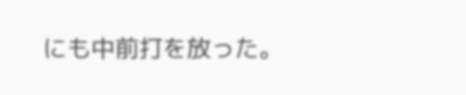にも中前打を放った。